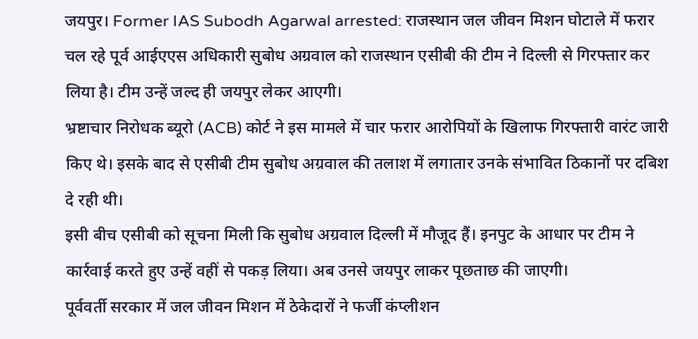जयपुर। Former IAS Subodh Agarwal arrested: राजस्थान जल जीवन मिशन घोटाले में फरार चल रहे पूर्व आईएएस अधिकारी सुबोध अग्रवाल को राजस्थान एसीबी की टीम ने दिल्ली से गिरफ्तार कर लिया है। टीम उन्हें जल्द ही जयपुर लेकर आएगी।
भ्रष्टाचार निरोधक ब्यूरो (ACB) कोर्ट ने इस मामले में चार फरार आरोपियों के खिलाफ गिरफ्तारी वारंट जारी किए थे। इसके बाद से एसीबी टीम सुबोध अग्रवाल की तलाश में लगातार उनके संभावित ठिकानों पर दबिश दे रही थी।
इसी बीच एसीबी को सूचना मिली कि सुबोध अग्रवाल दिल्ली में मौजूद हैं। इनपुट के आधार पर टीम ने कार्रवाई करते हुए उन्हें वहीं से पकड़ लिया। अब उनसे जयपुर लाकर पूछताछ की जाएगी।
पूर्ववर्ती सरकार में जल जीवन मिशन में ठेकेदारों ने फर्जी कंप्लीशन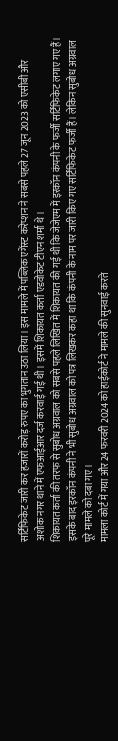सर्टिफिकेट जारी कर हजारों करोड़ रुपए का भुगतान उठा लिया। इस मामले में पब्लिक एगेंस्ट करेप्शन ने सबसे पहले 27 जून 2023 को एसीबी और अशोक नगर थाने में एफआईआर दर्ज करवाई गई थी। इसमें शिकायत कर्ता एडवोकेट टीएन शर्मा थे।
शिकायत कर्ता की तरफ से सुबोध अग्रवाल को सबसे पहले लिखित में शिकायत की गई थी कि जेजेएम में इरकॉन कंपनी के फर्जी सर्टिफिकेट लगाए गए हैं। इसके बाद इरकॉन कंपनी ने भी सुबोध अग्रवाल को पत्र लिखकर कहा था कि कंपनी के नाम पर जारी किए गए सर्टिफिकेट फर्जी हैं। लेकिन सुबोध अग्रवाल पूरे मामले को दबा गए।
मामला कोर्ट में गया और 24 फरवरी 2024 को हाईकोर्ट ने मामले की सुनवाई करते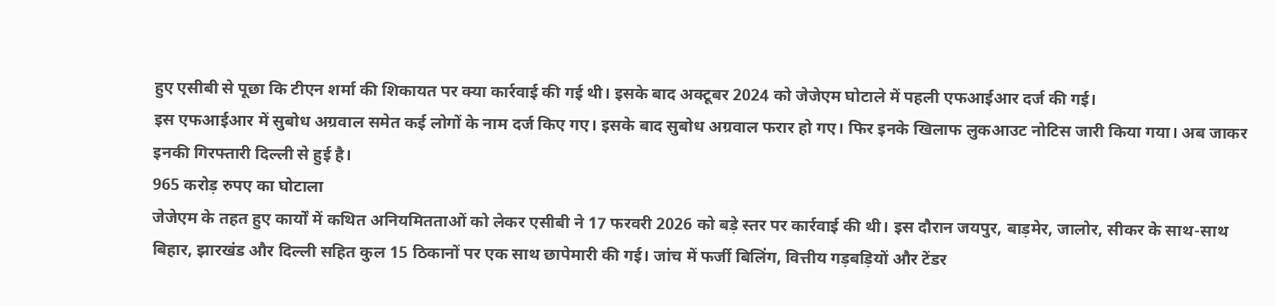हुए एसीबी से पूछा कि टीएन शर्मा की शिकायत पर क्या कार्रवाई की गई थी। इसके बाद अक्टूबर 2024 को जेजेएम घोटाले में पहली एफआईआर दर्ज की गई।
इस एफआईआर में सुबोध अग्रवाल समेत कई लोगों के नाम दर्ज किए गए। इसके बाद सुबोध अग्रवाल फरार हो गए। फिर इनके खिलाफ लुकआउट नोटिस जारी किया गया। अब जाकर इनकी गिरफ्तारी दिल्ली से हुई है।
965 करोड़ रुपए का घोटाला
जेजेएम के तहत हुए कार्यों में कथित अनियमितताओं को लेकर एसीबी ने 17 फरवरी 2026 को बड़े स्तर पर कार्रवाई की थी। इस दौरान जयपुर, बाड़मेर, जालोर, सीकर के साथ-साथ बिहार, झारखंड और दिल्ली सहित कुल 15 ठिकानों पर एक साथ छापेमारी की गई। जांच में फर्जी बिलिंग, वित्तीय गड़बड़ियों और टेंडर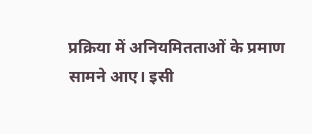प्रक्रिया में अनियमितताओं के प्रमाण सामने आए। इसी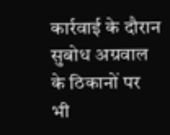कार्रवाई के दौरान सुबोध अग्रवाल के ठिकानों पर भी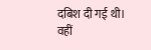दबिश दी गई थी। वहीं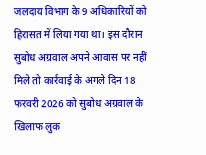जलदाय विभाग के 9 अधिकारियों को हिरासत में लिया गया था। इस दौरान सुबोध अग्रवाल अपने आवास पर नहीं मिले तो कार्रवाई के अगले दिन 18 फरवरी 2026 को सुबोध अग्रवाल के खिलाफ लुक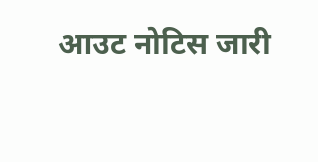आउट नोटिस जारी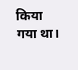किया गया था।